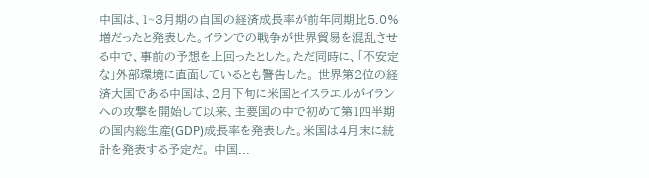中国は、1~3月期の自国の経済成長率が前年同期比5.0%増だったと発表した。イランでの戦争が世界貿易を混乱させる中で、事前の予想を上回ったとした。ただ同時に、「不安定な」外部環境に直面しているとも警告した。 世界第2位の経済大国である中国は、2月下旬に米国とイスラエルがイランへの攻撃を開始して以来、主要国の中で初めて第1四半期の国内総生産(GDP)成長率を発表した。米国は4月末に統計を発表する予定だ。 中国...